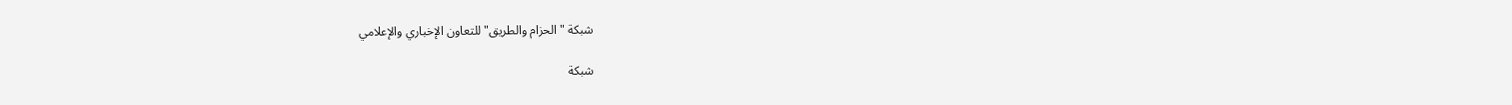شبكة "الحزام والطريق" للتعاون الإخباري والإعلامي

شبكة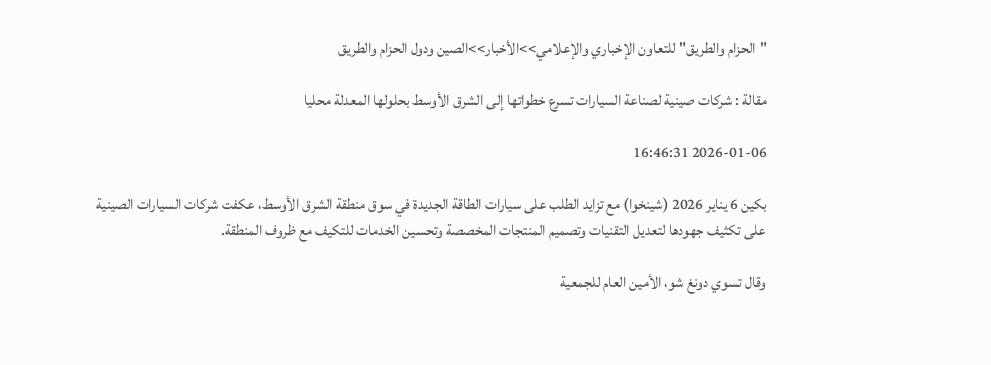"الحزام والطريق" للتعاون الإخباري والإعلامي>>الأخبار>>الصين ودول الحزام والطريق

مقالة : شركات صينية لصناعة السيارات تسرع خطواتها إلى الشرق الأوسط بحلولها المعدلة محليا

2026-01-06 16:46:31

بكين 6 يناير 2026 (شينخوا) مع تزايد الطلب على سيارات الطاقة الجديدة في سوق منطقة الشرق الأوسط، عكفت شركات السيارات الصينية على تكثيف جهودها لتعديل التقنيات وتصميم المنتجات المخصصة وتحسين الخدمات للتكيف مع ظروف المنطقة.

وقال تسوي دونغ شو، الأمين العام للجمعية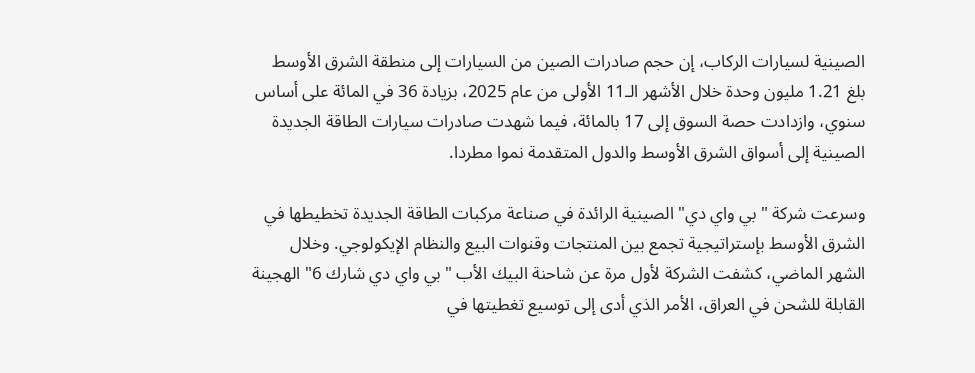الصينية لسيارات الركاب، إن حجم صادرات الصين من السيارات إلى منطقة الشرق الأوسط بلغ 1.21 مليون وحدة خلال الأشهر الـ11 الأولى من عام 2025، بزيادة 36 في المائة على أساس سنوي، وازدادت حصة السوق إلى 17 بالمائة، فيما شهدت صادرات سيارات الطاقة الجديدة الصينية إلى أسواق الشرق الأوسط والدول المتقدمة نموا مطردا.

وسرعت شركة "بي واي دي" الصينية الرائدة في صناعة مركبات الطاقة الجديدة تخطيطها في الشرق الأوسط بإستراتيجية تجمع بين المنتجات وقنوات البيع والنظام الإيكولوجي. وخلال الشهر الماضي، كشفت الشركة لأول مرة عن شاحنة البيك الأب "بي واي دي شارك 6" الهجينة القابلة للشحن في العراق، الأمر الذي أدى إلى توسيع تغطيتها في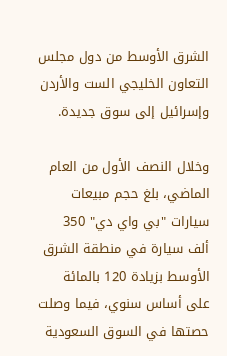الشرق الأوسط من دول مجلس التعاون الخليجي الست والأردن وإسرائيل إلى سوق جديدة.

وخلال النصف الأول من العام الماضي، بلغ حجم مبيعات سيارات "بي واي دي" 350 ألف سيارة في منطقة الشرق الأوسط بزيادة 120 بالمائة على أساس سنوي، فيما وصلت حصتها في السوق السعودية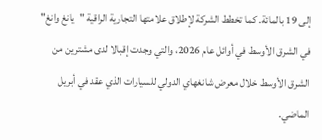إلى 19 بالمائة. كما تخطط الشركة لإطلاق علامتها التجارية الراقية "يانغ وانغ" في الشرق الأوسط في أوائل عام 2026، والتي وجدت إقبالا لدى مشترين من الشرق الأوسط خلال معرض شانغهاي الدولي للسيارات الذي عقد في أبريل الماضي.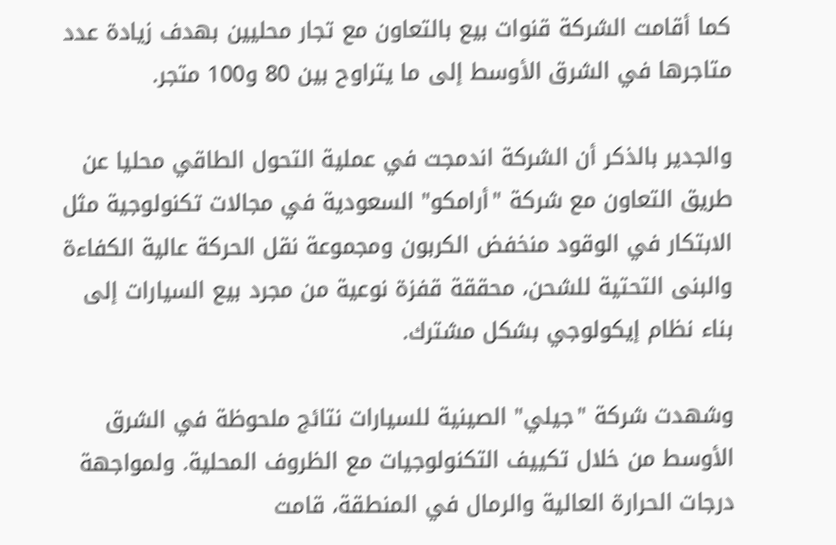كما أقامت الشركة قنوات بيع بالتعاون مع تجار محليين بهدف زيادة عدد متاجرها في الشرق الأوسط إلى ما يتراوح بين 80 و100 متجر.

والجدير بالذكر أن الشركة اندمجت في عملية التحول الطاقي محليا عن طريق التعاون مع شركة "أرامكو" السعودية في مجالات تكنولوجية مثل الابتكار في الوقود منخفض الكربون ومجموعة نقل الحركة عالية الكفاءة والبنى التحتية للشحن، محققة قفزة نوعية من مجرد بيع السيارات إلى بناء نظام إيكولوجي بشكل مشترك.

وشهدت شركة "جيلي" الصينية للسيارات نتائج ملحوظة في الشرق الأوسط من خلال تكييف التكنولوجيات مع الظروف المحلية. ولمواجهة درجات الحرارة العالية والرمال في المنطقة، قامت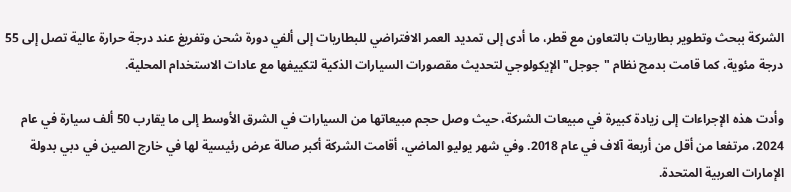الشركة ببحث وتطوير بطاريات بالتعاون مع قطر، ما أدى إلى تمديد العمر الافتراضي للبطاريات إلى ألفي دورة شحن وتفريغ عند درجة حرارة عالية تصل إلى 55 درجة مئوية، كما قامت بدمج نظام "جوجل" الإيكولوجي لتحديث مقصورات السيارات الذكية لتكييفها مع عادات الاستخدام المحلية.

وأدت هذه الإجراءات إلى زيادة كبيرة في مبيعات الشركة، حيث وصل حجم مبيعاتها من السيارات في الشرق الأوسط إلى ما يقارب 50 ألف سيارة في عام 2024، مرتفعا من أقل من أربعة آلاف في عام 2018. وفي شهر يوليو الماضي، أقامت الشركة أكبر صالة عرض رئيسية لها في خارج الصين في دبي بدولة الإمارات العربية المتحدة.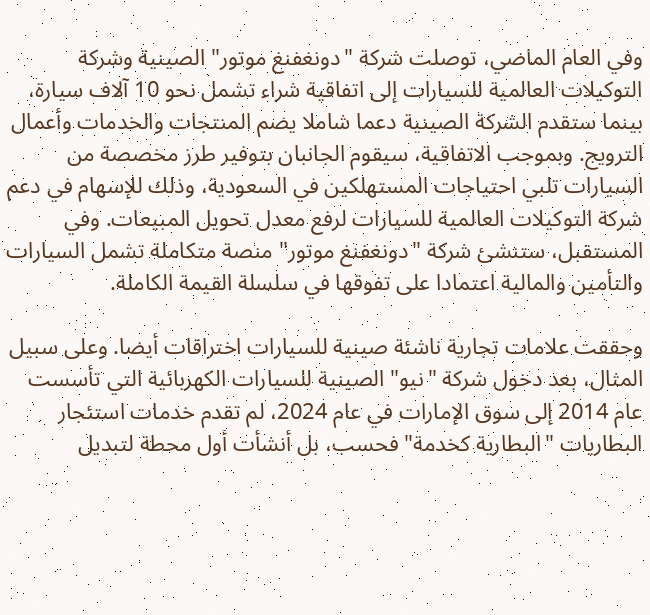وفي العام الماضي، توصلت شركة "دونغفنغ موتور" الصينية وشركة التوكيلات العالمية للسيارات إلى اتفاقية شراء تشمل نحو 10 آلاف سيارة، بينما ستقدم الشركة الصينية دعما شاملا يضم المنتجات والخدمات وأعمال الترويج. وبموجب الاتفاقية، سيقوم الجانبان بتوفير طرز مخصصة من السيارات تلبي احتياجات المستهلكين في السعودية، وذلك للإسهام في دعم شركة التوكيلات العالمية للسيارات لرفع معدل تحويل المبيعات. وفي المستقبل، ستنشئ شركة "دونغفنغ موتور" منصة متكاملة تشمل السيارات والتأمين والمالية اعتمادا على تفوقها في سلسلة القيمة الكاملة.

وحققت علامات تجارية ناشئة صينية للسيارات اختراقات أيضا. وعلى سبيل المثال، بعد دخول شركة "نيو" الصينية للسيارات الكهربائية التي تأسست عام 2014 إلى سوق الإمارات في عام 2024، لم تقدم خدمات استئجار البطاريات "البطارية كخدمة" فحسب، بل أنشأت أول محطة لتبديل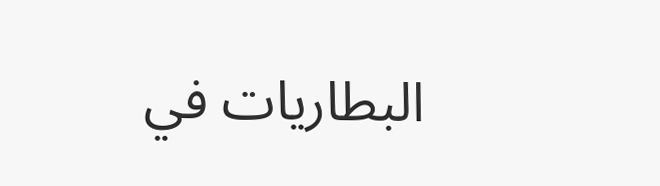البطاريات في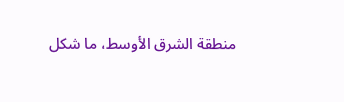منطقة الشرق الأوسط، ما شكل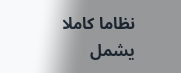نظاما كاملا يشمل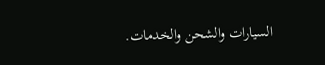السيارات والشحن والخدمات.